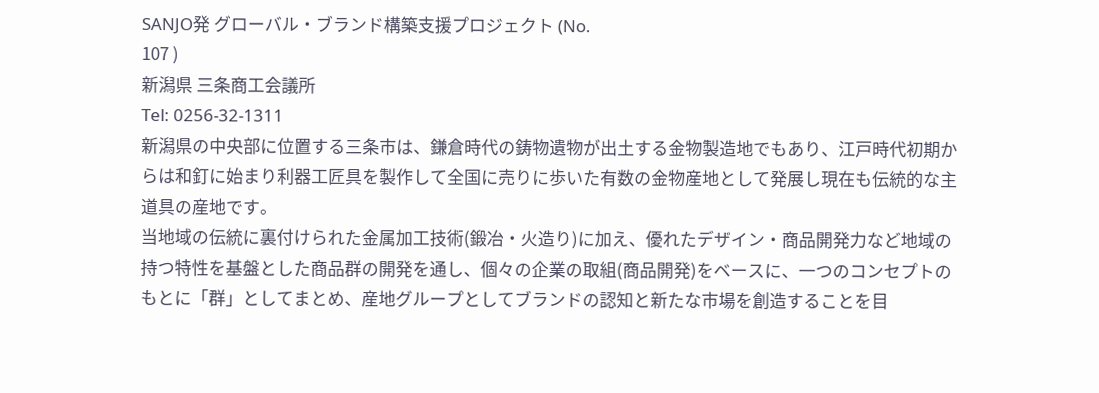SANJO発 グローバル・ブランド構築支援プロジェクト (No.
107 )
新潟県 三条商工会議所
Tel: 0256‐32‐1311
新潟県の中央部に位置する三条市は、鎌倉時代の鋳物遺物が出土する金物製造地でもあり、江戸時代初期からは和釘に始まり利器工匠具を製作して全国に売りに歩いた有数の金物産地として発展し現在も伝統的な主道具の産地です。
当地域の伝統に裏付けられた金属加工技術(鍛冶・火造り)に加え、優れたデザイン・商品開発力など地域の持つ特性を基盤とした商品群の開発を通し、個々の企業の取組(商品開発)をベースに、一つのコンセプトのもとに「群」としてまとめ、産地グループとしてブランドの認知と新たな市場を創造することを目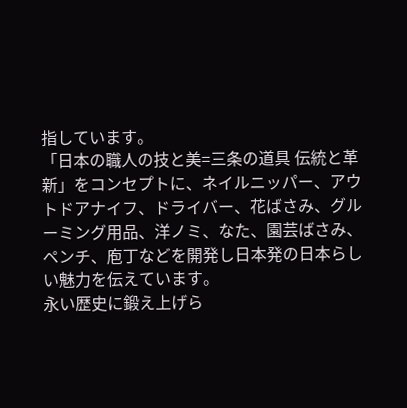指しています。
「日本の職人の技と美=三条の道具 伝統と革新」をコンセプトに、ネイルニッパー、アウトドアナイフ、ドライバー、花ばさみ、グルーミング用品、洋ノミ、なた、園芸ばさみ、ペンチ、庖丁などを開発し日本発の日本らしい魅力を伝えています。
永い歴史に鍛え上げら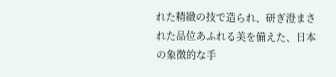れた精緻の技で造られ、研ぎ澄まされた品位あふれる美を備えた、日本の象徴的な手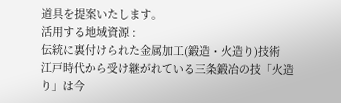道具を提案いたします。
活用する地域資源 :
伝統に裏付けられた金属加工(鍛造・火造り)技術
江戸時代から受け継がれている三条鍛冶の技「火造り」は今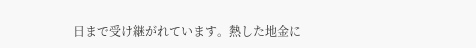日まで受け継がれています。熱した地金に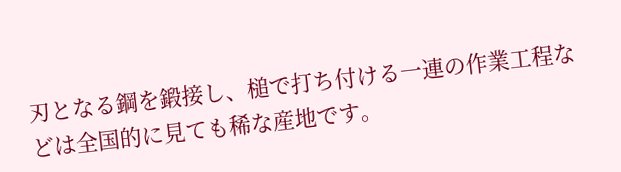刃となる鋼を鍛接し、槌で打ち付ける一連の作業工程などは全国的に見ても稀な産地です。